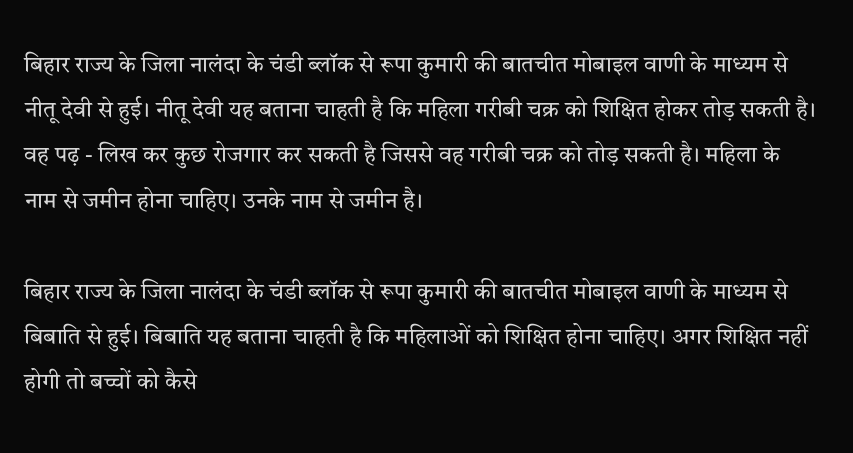बिहार राज्य के जिला नालंदा के चंडी ब्लॉक से रूपा कुमारी की बातचीत मोबाइल वाणी के माध्यम से नीतू देवी से हुई। नीतू देवी यह बताना चाहती है कि महिला गरीबी चक्र को शिक्षित होकर तोड़ सकती है। वह पढ़ - लिख कर कुछ रोजगार कर सकती है जिससे वह गरीबी चक्र को तोड़ सकती है। महिला के नाम से जमीन होना चाहिए। उनके नाम से जमीन है।

बिहार राज्य के जिला नालंदा के चंडी ब्लॉक से रूपा कुमारी की बातचीत मोबाइल वाणी के माध्यम से बिबाति से हुई। बिबाति यह बताना चाहती है कि महिलाओं को शिक्षित होना चाहिए। अगर शिक्षित नहीं होगी तो बच्चों को कैसे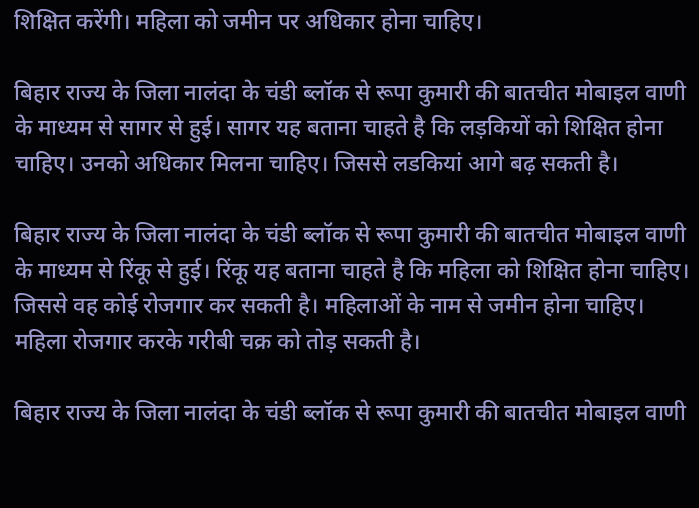शिक्षित करेंगी। महिला को जमीन पर अधिकार होना चाहिए।

बिहार राज्य के जिला नालंदा के चंडी ब्लॉक से रूपा कुमारी की बातचीत मोबाइल वाणी के माध्यम से सागर से हुई। सागर यह बताना चाहते है कि लड़कियों को शिक्षित होना चाहिए। उनको अधिकार मिलना चाहिए। जिससे लडकियां आगे बढ़ सकती है।

बिहार राज्य के जिला नालंदा के चंडी ब्लॉक से रूपा कुमारी की बातचीत मोबाइल वाणी के माध्यम से रिंकू से हुई। रिंकू यह बताना चाहते है कि महिला को शिक्षित होना चाहिए। जिससे वह कोई रोजगार कर सकती है। महिलाओं के नाम से जमीन होना चाहिए। महिला रोजगार करके गरीबी चक्र को तोड़ सकती है।

बिहार राज्य के जिला नालंदा के चंडी ब्लॉक से रूपा कुमारी की बातचीत मोबाइल वाणी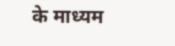के माध्यम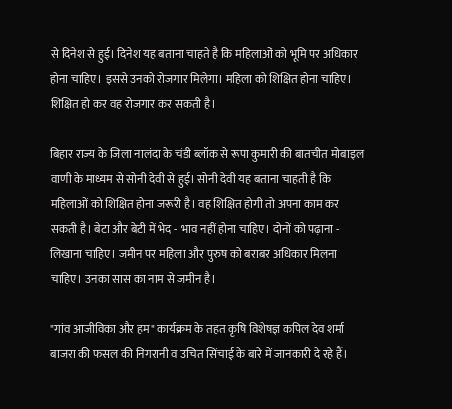से दिनेश से हुई। दिनेश यह बताना चाहते है कि महिलाओं को भूमि पर अधिकार होना चाहिए। इससे उनको रोजगार मिलेगा। महिला को शिक्षित होना चाहिए। शिक्षित हो कर वह रोजगार कर सकती है।

बिहार राज्य के जिला नालंदा के चंडी ब्लॉक से रूपा कुमारी की बातचीत मोबाइल वाणी के माध्यम से सोनी देवी से हुई। सोनी देवी यह बताना चाहती है कि महिलाओं को शिक्षित होना जरूरी है। वह शिक्षित होगी तो अपना काम कर सकती है। बेटा और बेटी में भेद - भाव नहीं होना चाहिए। दोनों को पढ़ाना - लिखाना चाहिए। जमीन पर महिला और पुरुष को बराबर अधिकार मिलना चाहिए। उनका सास का नाम से जमीन है।

"गांव आजीविका और हम" कार्यक्रम के तहत कृषि विशेषज्ञ कपिल देव शर्मा बाजरा की फसल की निगरानी व उचित सिंचाई के बारे में जानकारी दे रहे हैं।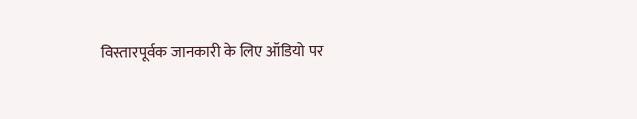विस्तारपूर्वक जानकारी के लिए ऑडियो पर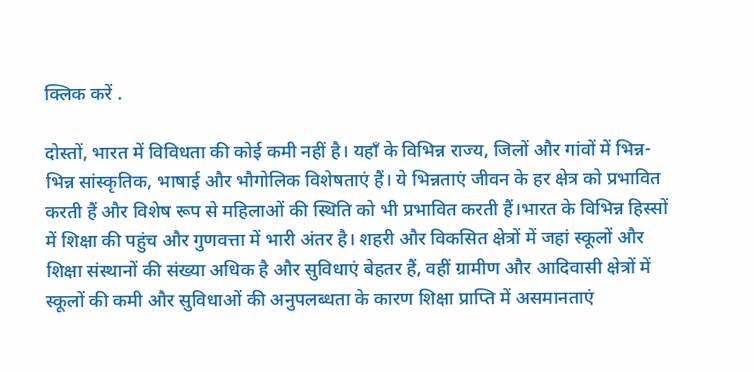क्लिक करें .

दोस्तों, भारत में विविधता की कोई कमी नहीं है। यहाँ के विभिन्न राज्य, जिलों और गांवों में भिन्न-भिन्न सांस्कृतिक, भाषाई और भौगोलिक विशेषताएं हैं। ये भिन्नताएं जीवन के हर क्षेत्र को प्रभावित करती हैं और विशेष रूप से महिलाओं की स्थिति को भी प्रभावित करती हैं।भारत के विभिन्न हिस्सों में शिक्षा की पहुंच और गुणवत्ता में भारी अंतर है। शहरी और विकसित क्षेत्रों में जहां स्कूलों और शिक्षा संस्थानों की संख्या अधिक है और सुविधाएं बेहतर हैं, वहीं ग्रामीण और आदिवासी क्षेत्रों में स्कूलों की कमी और सुविधाओं की अनुपलब्धता के कारण शिक्षा प्राप्ति में असमानताएं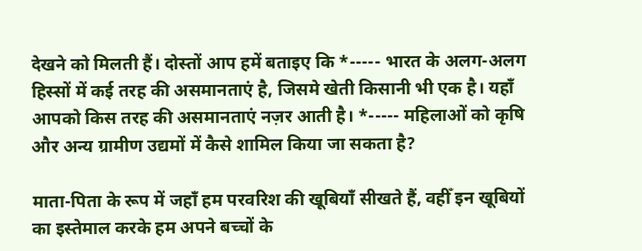देखने को मिलती हैं। दोस्तों आप हमें बताइए कि *----- भारत के अलग-अलग हिस्सों में कई तरह की असमानताएं है, जिसमे खेती किसानी भी एक है। यहाँ आपको किस तरह की असमानताएं नज़र आती है। *----- महिलाओं को कृषि और अन्य ग्रामीण उद्यमों में कैसे शामिल किया जा सकता है?

माता-पिता के रूप में जहाँ हम परवरिश की खूबियाँ सीखते हैं, वहीँ इन खूबियों का इस्तेमाल करके हम अपने बच्चों के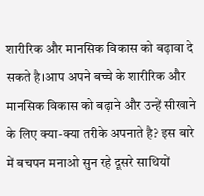शारीरिक और मानसिक विकास को बढ़ावा दे सकते है।आप अपने बच्चे के शारीरिक और मानसिक विकास को बढ़ाने और उन्हें सीखाने के लिए क्या-क्या तरीके अपनाते है? इस बारे में बचपन मनाओ सुन रहे दूसरे साथियों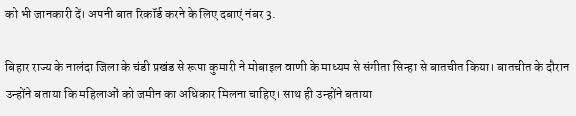को भी जानकारी दें। अपनी बात रिकॉर्ड करने के लिए दबाएं नंबर 3.

बिहार राज्य के नालंदा जिला के चंडी प्रखंड से रूपा कुमारी ने मोबाइल वाणी के माध्यम से संगीता सिन्हा से बातचीत किया। बातचीत के दौरान उन्होंने बताया कि महिलाओं को जमीन का अधिकार मिलना चाहिए। साथ ही उन्होंने बताया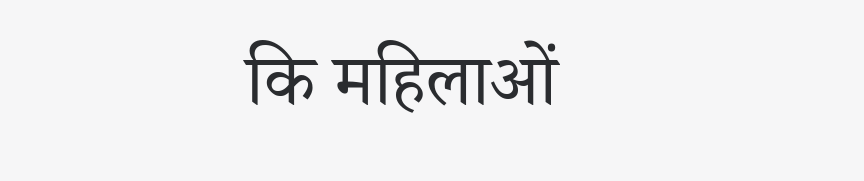कि महिलाओं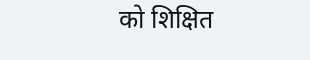को शिक्षित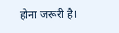होना जरूरी है।